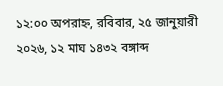১২:০০ অপরাহ্ন, রবিবার, ২৫ জানুয়ারী ২০২৬, ১২ মাঘ ১৪৩২ বঙ্গাব্দ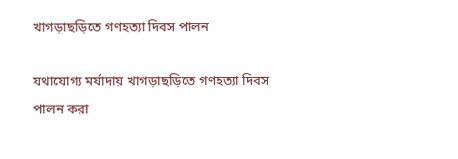খাগড়াছড়িতে গণহত্যা দিবস পালন

যথাযোগ্য মর্যাদায় খাগড়াছড়িতে গণহত্যা দিবস পালন করা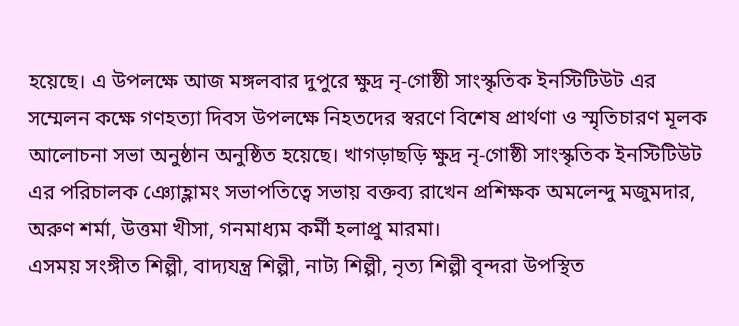হয়েছে। এ উপলক্ষে আজ মঙ্গলবার দুপুরে ক্ষুদ্র নৃ-গোষ্ঠী সাংস্কৃতিক ইনস্টিটিউট এর
সম্মেলন কক্ষে গণহত্যা দিবস উপলক্ষে নিহতদের স্বরণে বিশেষ প্রার্থণা ও স্মৃতিচারণ মূলক আলোচনা সভা অনুষ্ঠান অনুষ্ঠিত হয়েছে। খাগড়াছড়ি ক্ষুদ্র নৃ-গোষ্ঠী সাংস্কৃতিক ইনস্টিটিউট এর পরিচালক ঞ্যোহ্লামং সভাপতিত্বে সভায় বক্তব্য রাখেন প্রশিক্ষক অমলেন্দু মজুমদার, অরুণ শর্মা, উত্তমা খীসা, গনমাধ্যম কর্মী হলাপ্রু মারমা।
এসময় সংঙ্গীত শিল্পী, বাদ্যযন্ত্র শিল্পী, নাট্য শিল্পী, নৃত্য শিল্পী বৃন্দরা উপস্থিত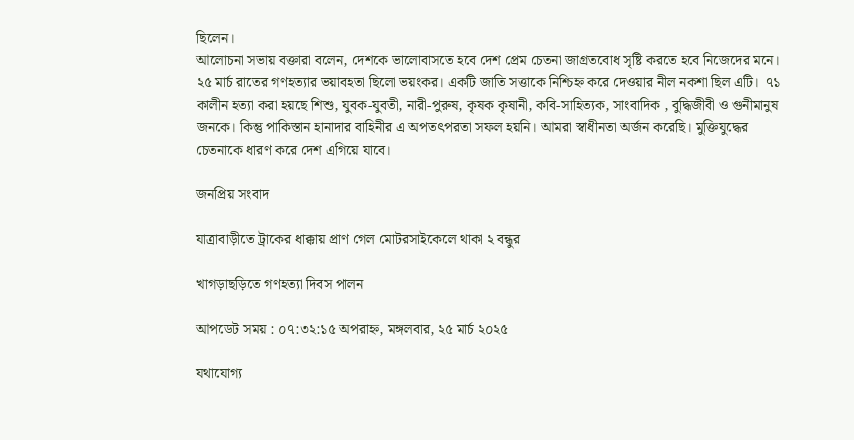ছিলেন।
আলোচনা সভায় বক্তারা বলেন, দেশকে ভালোবাসতে হবে দেশ প্রেম চেতনা জাগ্রতবোধ সৃষ্টি করতে হবে নিজেদের মনে।   ২৫ মার্চ রাতের গণহত্যার ভয়াবহতা ছিলো ভয়ংকর। একটি জাতি সত্তাকে নিশ্চিহ্ন করে দেওয়ার নীল নকশা ছিল এটি।  ৭১ কালীন হত্যা করা হয়ছে শিশু, যুবক-যুবতী, নারী-পুরুষ, কৃষক কৃষানী, কবি-সাহিত্যক, সাংবাদিক , বুদ্ধিজীবী ও গুনীমানুষ জনকে। কিন্তু পাকিস্তান হানাদার বাহিনীর এ অপতৎপরতা সফল হয়নি। আমরা স্বাধীনতা অর্জন করেছি। মুক্তিযুদ্ধের চেতনাকে ধারণ করে দেশ এগিয়ে যাবে।

জনপ্রিয় সংবাদ

যাত্রাবাড়ীতে ট্রাকের ধাক্কায় প্রাণ গেল মোটরসাইকেলে থাকা ২ বন্ধুর

খাগড়াছড়িতে গণহত্যা দিবস পালন

আপডেট সময় : ০৭:৩২:১৫ অপরাহ্ন, মঙ্গলবার, ২৫ মার্চ ২০২৫

যথাযোগ্য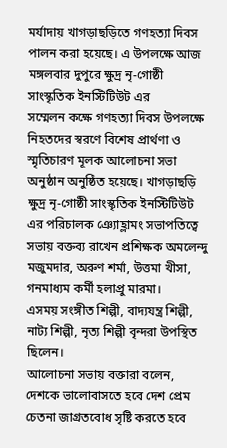মর্যাদায় খাগড়াছড়িতে গণহত্যা দিবস পালন করা হয়েছে। এ উপলক্ষে আজ মঙ্গলবার দুপুরে ক্ষুদ্র নৃ-গোষ্ঠী সাংস্কৃতিক ইনস্টিটিউট এর
সম্মেলন কক্ষে গণহত্যা দিবস উপলক্ষে নিহতদের স্বরণে বিশেষ প্রার্থণা ও স্মৃতিচারণ মূলক আলোচনা সভা অনুষ্ঠান অনুষ্ঠিত হয়েছে। খাগড়াছড়ি ক্ষুদ্র নৃ-গোষ্ঠী সাংস্কৃতিক ইনস্টিটিউট এর পরিচালক ঞ্যোহ্লামং সভাপতিত্বে সভায় বক্তব্য রাখেন প্রশিক্ষক অমলেন্দু মজুমদার, অরুণ শর্মা, উত্তমা খীসা, গনমাধ্যম কর্মী হলাপ্রু মারমা।
এসময় সংঙ্গীত শিল্পী, বাদ্যযন্ত্র শিল্পী, নাট্য শিল্পী, নৃত্য শিল্পী বৃন্দরা উপস্থিত ছিলেন।
আলোচনা সভায় বক্তারা বলেন, দেশকে ভালোবাসতে হবে দেশ প্রেম চেতনা জাগ্রতবোধ সৃষ্টি করতে হবে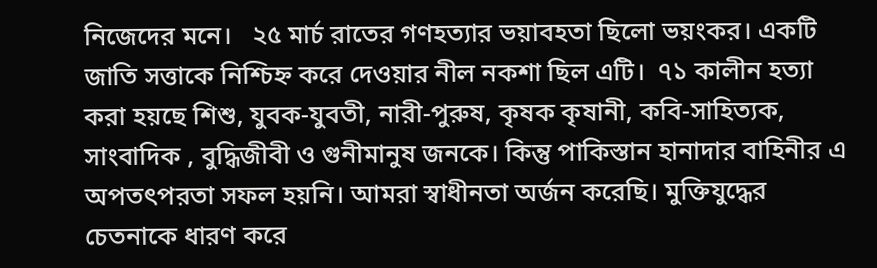নিজেদের মনে।   ২৫ মার্চ রাতের গণহত্যার ভয়াবহতা ছিলো ভয়ংকর। একটি জাতি সত্তাকে নিশ্চিহ্ন করে দেওয়ার নীল নকশা ছিল এটি।  ৭১ কালীন হত্যা করা হয়ছে শিশু, যুবক-যুবতী, নারী-পুরুষ, কৃষক কৃষানী, কবি-সাহিত্যক, সাংবাদিক , বুদ্ধিজীবী ও গুনীমানুষ জনকে। কিন্তু পাকিস্তান হানাদার বাহিনীর এ অপতৎপরতা সফল হয়নি। আমরা স্বাধীনতা অর্জন করেছি। মুক্তিযুদ্ধের চেতনাকে ধারণ করে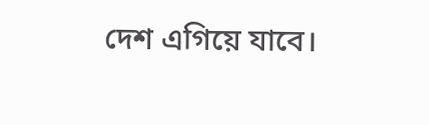দেশ এগিয়ে যাবে।